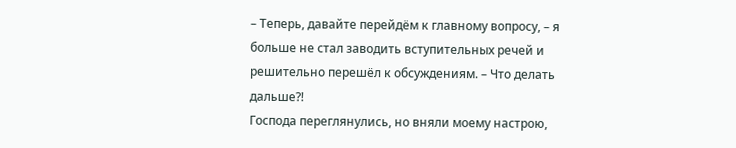– Теперь, давайте перейдём к главному вопросу, – я больше не стал заводить вступительных речей и решительно перешёл к обсуждениям. – Что делать дальше?!
Господа переглянулись, но вняли моему настрою,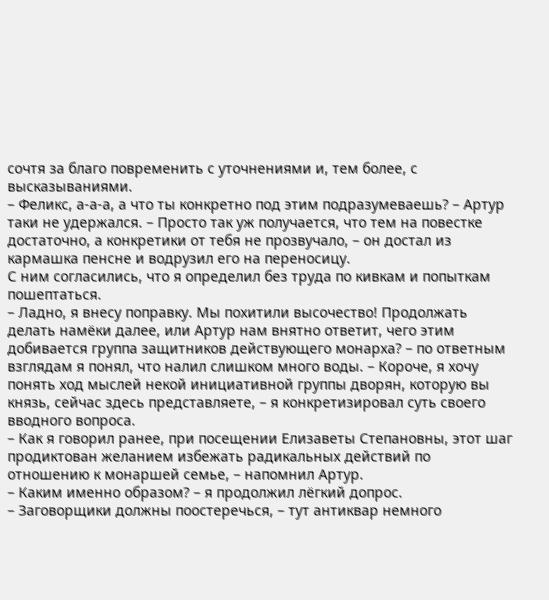сочтя за благо повременить с уточнениями и, тем более, с высказываниями.
– Феликс, а-а-а, а что ты конкретно под этим подразумеваешь? – Артур таки не удержался. – Просто так уж получается, что тем на повестке достаточно, а конкретики от тебя не прозвучало, – он достал из кармашка пенсне и водрузил его на переносицу.
С ним согласились, что я определил без труда по кивкам и попыткам пошептаться.
– Ладно, я внесу поправку. Мы похитили высочество! Продолжать делать намёки далее, или Артур нам внятно ответит, чего этим добивается группа защитников действующего монарха? – по ответным взглядам я понял, что налил слишком много воды. – Короче, я хочу понять ход мыслей некой инициативной группы дворян, которую вы князь, сейчас здесь представляете, – я конкретизировал суть своего вводного вопроса.
– Как я говорил ранее, при посещении Елизаветы Степановны, этот шаг продиктован желанием избежать радикальных действий по отношению к монаршей семье, – напомнил Артур.
– Каким именно образом? – я продолжил лёгкий допрос.
– Заговорщики должны поостеречься, – тут антиквар немного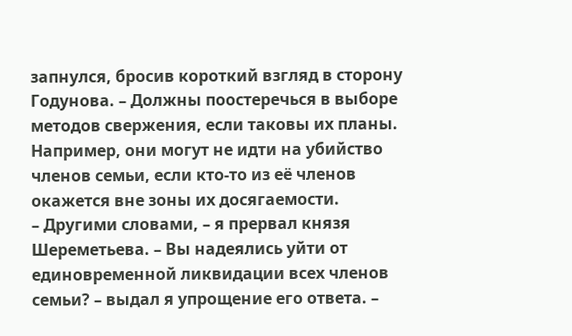запнулся, бросив короткий взгляд в сторону Годунова. – Должны поостеречься в выборе методов свержения, если таковы их планы. Например, они могут не идти на убийство членов семьи, если кто-то из её членов окажется вне зоны их досягаемости.
– Другими словами, – я прервал князя Шереметьева. – Вы надеялись уйти от единовременной ликвидации всех членов семьи? – выдал я упрощение его ответа. –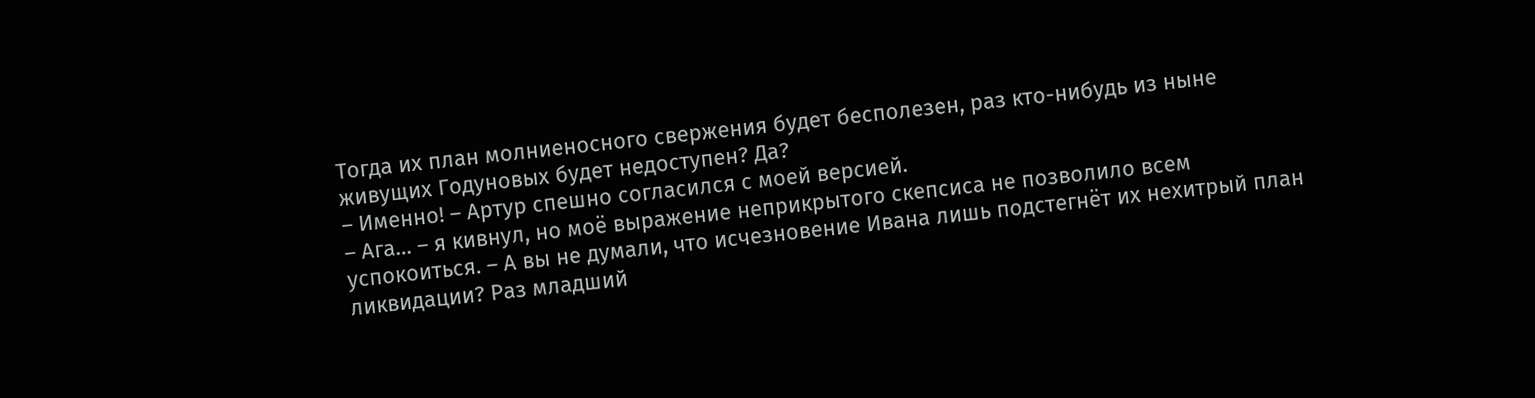Тогда их план молниеносного свержения будет бесполезен, раз кто-нибудь из ныне живущих Годуновых будет недоступен? Да?
– Именно! – Артур спешно согласился с моей версией.
– Ага… – я кивнул, но моё выражение неприкрытого скепсиса не позволило всем успокоиться. – А вы не думали, что исчезновение Ивана лишь подстегнёт их нехитрый план ликвидации? Раз младший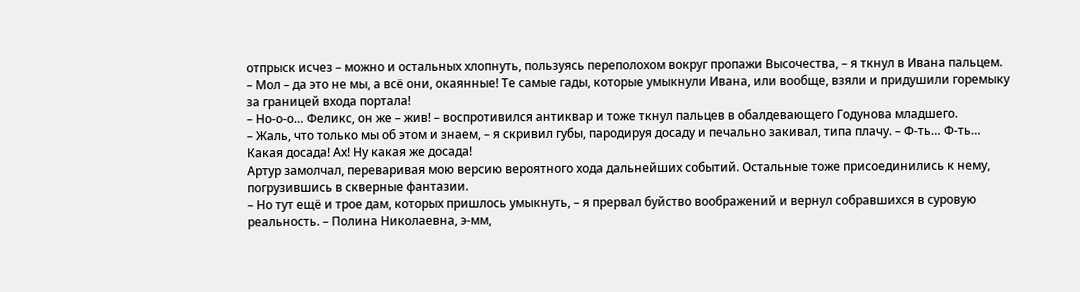отпрыск исчез – можно и остальных хлопнуть, пользуясь переполохом вокруг пропажи Высочества, – я ткнул в Ивана пальцем. – Мол – да это не мы, а всё они, окаянные! Те самые гады, которые умыкнули Ивана, или вообще, взяли и придушили горемыку за границей входа портала!
– Но-о-о… Феликс, он же – жив! – воспротивился антиквар и тоже ткнул пальцев в обалдевающего Годунова младшего.
– Жаль, что только мы об этом и знаем, – я скривил губы, пародируя досаду и печально закивал, типа плачу. – Ф-ть… Ф-ть… Какая досада! Ах! Ну какая же досада!
Артур замолчал, переваривая мою версию вероятного хода дальнейших событий. Остальные тоже присоединились к нему, погрузившись в скверные фантазии.
– Но тут ещё и трое дам, которых пришлось умыкнуть, – я прервал буйство воображений и вернул собравшихся в суровую реальность. – Полина Николаевна, э-мм,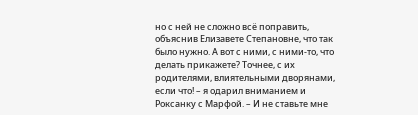но с ней не сложно всё поправить, объяснив Елизавете Степановне, что так было нужно. А вот с ними, с ними-то, что делать прикажете? Точнее, с их родителями, влиятельными дворянами, если что! – я одарил вниманием и Роксанку с Марфой. – И не ставьте мне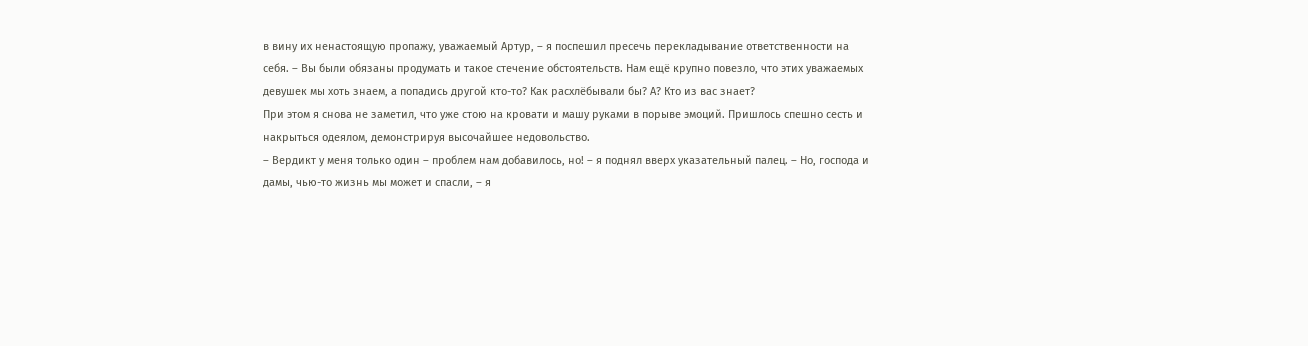в вину их ненастоящую пропажу, уважаемый Артур, – я поспешил пресечь перекладывание ответственности на себя. – Вы были обязаны продумать и такое стечение обстоятельств. Нам ещё крупно повезло, что этих уважаемых девушек мы хоть знаем, а попадись другой кто-то? Как расхлёбывали бы? А? Кто из вас знает?
При этом я снова не заметил, что уже стою на кровати и машу руками в порыве эмоций. Пришлось спешно сесть и накрыться одеялом, демонстрируя высочайшее недовольство.
– Вердикт у меня только один – проблем нам добавилось, но! – я поднял вверх указательный палец. – Но, господа и дамы, чью-то жизнь мы может и спасли, – я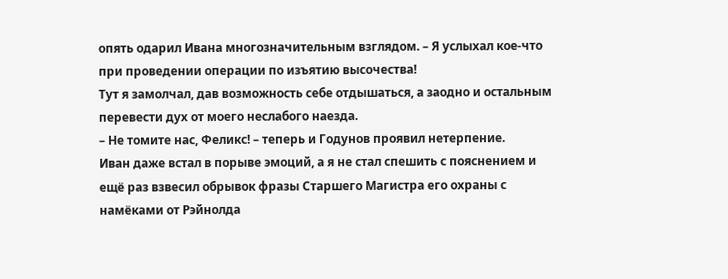опять одарил Ивана многозначительным взглядом. – Я услыхал кое-что при проведении операции по изъятию высочества!
Тут я замолчал, дав возможность себе отдышаться, а заодно и остальным перевести дух от моего неслабого наезда.
– Не томите нас, Феликс! – теперь и Годунов проявил нетерпение.
Иван даже встал в порыве эмоций, а я не стал спешить с пояснением и ещё раз взвесил обрывок фразы Старшего Магистра его охраны с намёками от Рэйнолда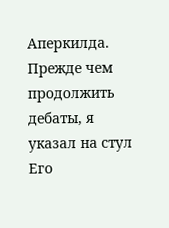Аперкилда.
Прежде чем продолжить дебаты, я указал на стул Его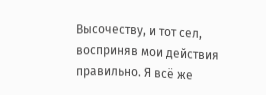Высочеству, и тот сел, восприняв мои действия правильно. Я всё же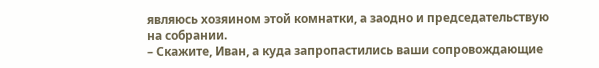являюсь хозяином этой комнатки, а заодно и председательствую на собрании.
– Скажите, Иван, а куда запропастились ваши сопровождающие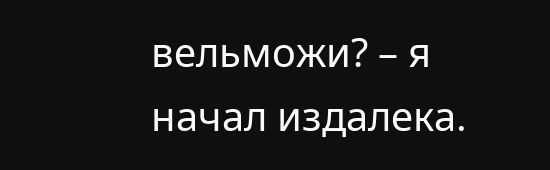вельможи? – я начал издалека.